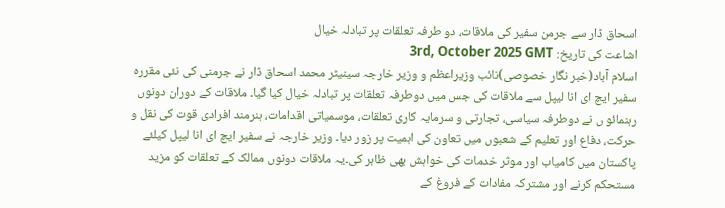اسحاق ڈار سے جرمن سفیر کی ملاقات، دو طرفہ تعلقات پر تبادلہ خیال
اشاعت کی تاریخ: 3rd, October 2025 GMT
اسلام آباد(خبر نگار خصوصی)نائب وزیراعظم و وزیر خارجہ سینیٹر محمد اسحاق ڈار نے جرمنی کی نئی مقررہ سفیر ایچ ای انا لیپل سے ملاقات کی جس میں دوطرفہ تعلقات پر تبادلہ خیال کیا گیا۔ ملاقات کے دوران دونوں رہنمائو ں نے دوطرفہ سیاسی، تجارتی و سرمایہ کاری تعلقات، موسمیاتی اقدامات، ہنرمند افرادی قوت کی نقل و حرکت، دفاع اور تعلیم کے شعبوں میں تعاون کی اہمیت پر زور دیا۔ وزیر خارجہ نے سفیر ایچ ای انا لیپل کیلئے پاکستان میں کامیاب اور موثر خدمات کی خواہش بھی ظاہر کی۔یہ ملاقات دونوں ممالک کے تعلقات کو مزید مستحکم کرنے اور مشترکہ مفادات کے فروغ کے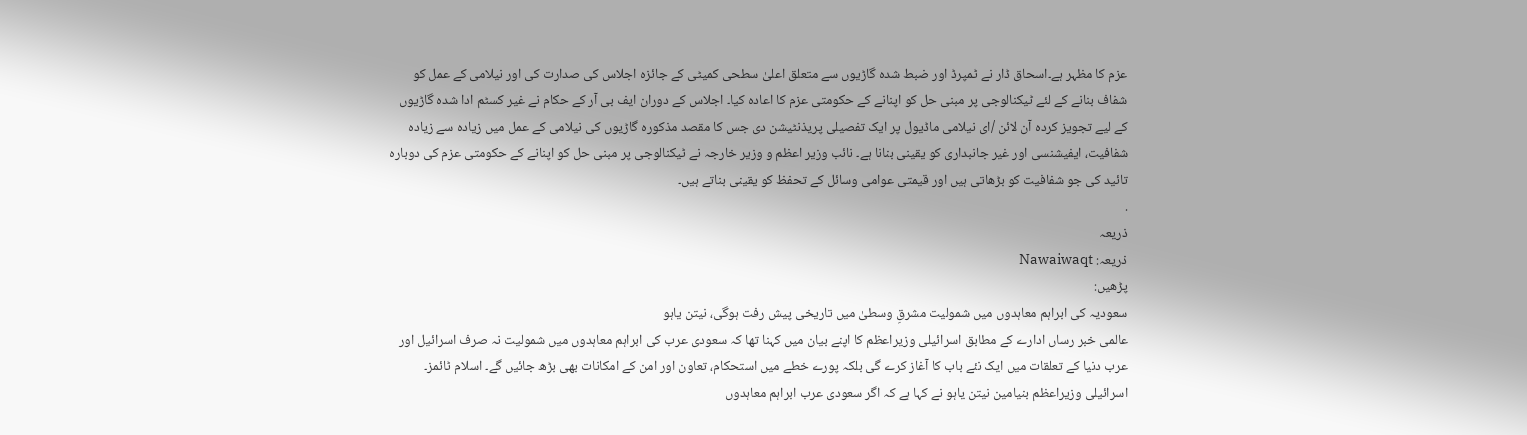عزم کا مظہر ہے۔اسحاق ڈار نے ٹمپرڈ اور ضبط شدہ گاڑیوں سے متعلق اعلیٰ سطحی کمیٹی کے جائزہ اجلاس کی صدارت کی اور نیلامی کے عمل کو شفاف بنانے کے لئے ٹیکنالوجی پر مبنی حل کو اپنانے کے حکومتی عزم کا اعادہ کیا۔ اجلاس کے دوران ایف بی آر کے حکام نے غیر کسٹم ادا شدہ گاڑیوں کے لیے تجویز کردہ آن لائن /ای نیلامی ماڈیول پر ایک تفصیلی پریذنٹیشن دی جس کا مقصد مذکورہ گاڑیوں کی نیلامی کے عمل میں زیادہ سے زیادہ شفافیت، ایفیشنسی اور غیر جانبداری کو یقینی بنانا ہے۔ نائب وزیر اعظم و وزیر خارجہ نے ٹیکنالوجی پر مبنی حل کو اپنانے کے حکومتی عزم کی دوبارہ تائید کی جو شفافیت کو بڑھاتی ہیں اور قیمتی عوامی وسائل کے تحفظ کو یقینی بناتے ہیں۔
.
ذریعہ
ذریعہ: Nawaiwaqt
پڑھیں:
سعودیہ کی ابراہم معاہدوں میں شمولیت مشرقِ وسطیٰ میں تاریخی پیش رفت ہوگی، نیتن یاہو
عالمی خبر رساں ادارے کے مطابق اسرائیلی وزیراعظم کا اپنے بیان میں کہنا تھا کہ سعودی عرب کی ابراہم معاہدوں میں شمولیت نہ صرف اسرائیل اور عرب دنیا کے تعلقات میں ایک نئے باب کا آغاز کرے گی بلکہ پورے خطے میں استحکام، تعاون اور امن کے امکانات بھی بڑھ جائیں گے۔ اسلام ٹائمز۔ اسرائیلی وزیراعظم بنیامین نیتن یاہو نے کہا ہے کہ اگر سعودی عرب ابراہم معاہدوں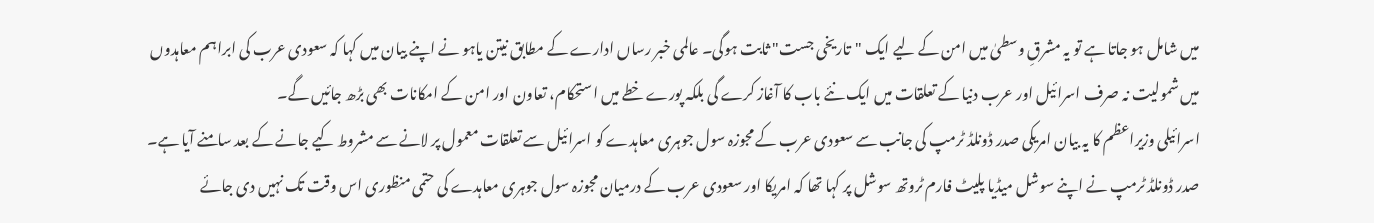میں شامل ہو جاتا ہے تو یہ مشرقِ وسطیٰ میں امن کے لیے ایک "تاریخی جست" ثابت ہوگی۔ عالمی خبر رساں ادارے کے مطابق نیتن یاہو نے اپنے بیان میں کہا کہ سعودی عرب کی ابراہم معاہدوں میں شمولیت نہ صرف اسرائیل اور عرب دنیا کے تعلقات میں ایک نئے باب کا آغاز کرے گی بلکہ پورے خطے میں استحکام، تعاون اور امن کے امکانات بھی بڑھ جائیں گے۔
اسرائیلی وزیراعظم کا یہ بیان امریکی صدر ڈونلڈ ٹرمپ کی جانب سے سعودی عرب کے مجوزہ سول جوہری معاہدے کو اسرائیل سے تعلقات معمول پر لانے سے مشروط کیے جانے کے بعد سامنے آیا ہے۔ صدر ڈونلڈ ٹرمپ نے اپنے سوشل میڈیا پلیٹ فارم ٹروتھ سوشل پر کہا تھا کہ امریکا اور سعودی عرب کے درمیان مجوزہ سول جوہری معاہدے کی حتمی منظوری اس وقت تک نہیں دی جائے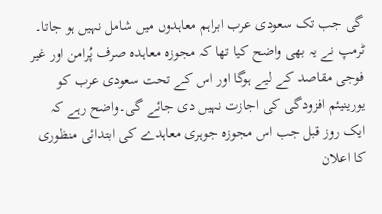گی جب تک سعودی عرب ابراہم معاہدوں میں شامل نہیں ہو جاتا۔
ٹرمپ نے یہ بھی واضح کیا تھا کہ مجوزہ معاہدہ صرف پُرامن اور غیر فوجی مقاصد کے لیے ہوگا اور اس کے تحت سعودی عرب کو یورینیئم افزودگی کی اجازت نہیں دی جائے گی۔واضح رہے کہ ایک روز قبل جب اس مجوزہ جوہری معاہدے کی ابتدائی منظوری کا اعلان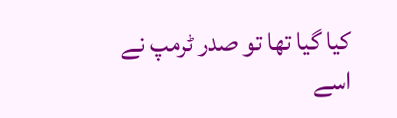کیا گیا تھا تو صدر ٹرمپ نے اسے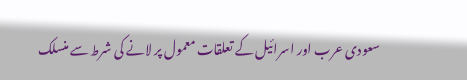سعودی عرب اور اسرائیل کے تعلقات معمول پر لانے کی شرط سے منسلک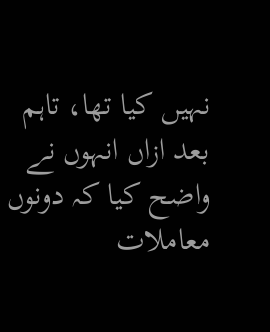نہیں کیا تھا، تاہم بعد ازاں انہوں نے واضح کیا کہ دونوں معاملات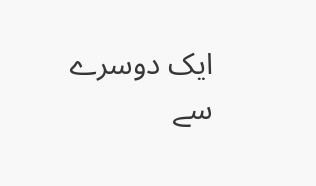ایک دوسرے سے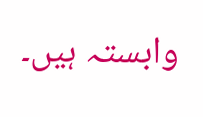وابستہ ہیں۔